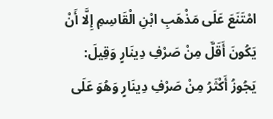امْتَنَعَ عَلَى مَذْهَبِ ابْنِ الْقَاسِمِ إِلَّا أَنْ يَكُونَ أَقَلَّ مِنْ صَرْفِ دِينَارٍ وَقِيلَ: يَجُوزُ أَكْثَرُ مِنْ صَرْفِ دِينَارٍ وَهُوَ عَلَى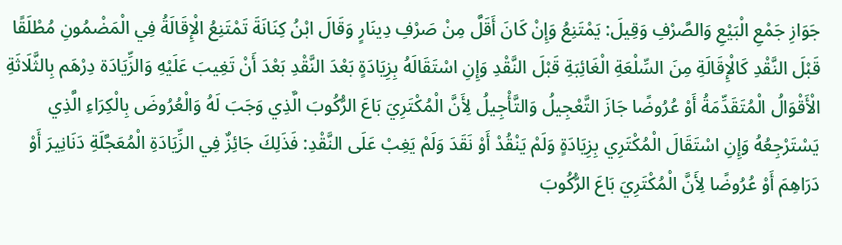جَوَازِ جَمْعِ الْبَيْعِ وَالصَّرْفِ وَقِيلَ: يَمْتَنِعُ وَإِنْ كَانَ أَقَلَّ مِنْ صَرْفِ دِينَارٍ وَقَالَ ابْنُ كِنَانَةَ تَمْتَنِعُ الْإِقَالَةُ فِي الْمَضْمُونِ مُطْلَقًا قَبْلَ النَّقْدِ كَالْإِقَالَةِ مِنَ السِّلْعَةِ الْغَائِبَةِ قَبْلَ النَّقْدِ وَإِنِ اسْتَقَالَهُ بِزِيَادَةٍ بَعْدَ النَّقْدِ بَعْدَ أَنْ تَغِيبَ عَلَيْهِ وَالزِّيَادَة دِرْهَم بِالثَّلَاثَةِ الْأَقْوَالُ الْمُتَقَدِّمَةُ أَوْ عُرُوضًا جَازَ التَّعْجِيلُ وَالتَّأْجِيلُ لِأَنَّ الْمُكْتَرِيَ بَاعَ الرُّكُوبَ الَّذِي وَجَبَ لَهُ وَالْعُرُوضَ بِالْكِرَاءِ الَّذِي يَسْتَرْجِعُهُ وَإِنِ اسْتَقَالَ الْمُكْتَرِي بِزِيَادَةٍ وَلَمْ يَنْقُدْ أَوْ نَقَدَ وَلَمْ يَغِبْ عَلَى النَّقْدِ: فَذَلِكَ جَائِزٌ فِي الزِّيَادَةِ الْمُعَجَّلَةِ دَنَانِيرَ أَوْ دَرَاهِمَ أَوْ عُرُوضًا لِأَنَّ الْمُكْتَرِيَ بَاعَ الرُّكُوبَ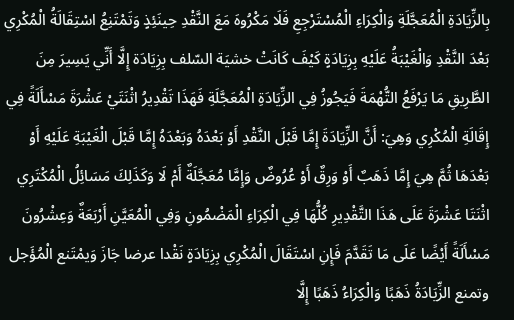بِالزِّيَادَةِ الْمُعَجَّلَةِ وَالْكِرَاءِ الْمُسْتَرْجِعِ فَلَا مَكْرُوهَ مَعَ النَّقْدِ حِينَئِذٍ وَتَمْتَنِعُ اسْتِقَالَةُ الْمُكْرِي بَعْدَ النَّقْدِ وَالْغَيْبَةُ عَلَيْهِ بِزِيَادَةٍ كَيْفَ كَانَتْ خشيَة السّلف بِزِيَادَة إِلَّا أَنِّي يَسِيرَ مِنَ الطَّرِيقِ مَا يَرْفَعُ التُّهْمَةَ فَيَجُوزُ فِي الزِّيَادَةِ الْمُعَجَّلَةِ فَهَذَا تَقْدِيرُ اثْنَتَيْ عَشْرَةَ مَسْأَلَةً فِي إِقَالَةِ الْمُكْرِي وَهِيَ: أَنَّ الزِّيَادَةَ إِمَّا قَبْلَ النَّقْدِ أَوْ بَعْدَهُ وَبَعْدَهُ إِمَّا قَبْلَ الْغَيْبَةِ عَلَيْهِ أَوْ بَعْدَهَا ثُمَّ هِيَ إِمَّا ذَهَبٌ أَوْ وَرِقٌ أَوْ عُرُوضٌ وَإِمَّا مُعَجَّلَةٌ أَمْ لَا وَكَذَلِكَ مَسَائِلُ الْمُكْتَرِي اثْنَتَا عَشْرَةَ عَلَى هَذَا التَّقْدِيرِ كُلُّهَا فِي الْكِرَاءِ الْمَضْمُونِ وَفِي الْمُعَيَّنِ أَرْبَعَةٌ وَعِشْرُونَ مَسْأَلَةً أَيْضًا عَلَى مَا تَقَدَّمَ فَإِنِ اسْتَقَالَ الْمُكْرِي بِزِيَادَةٍ نَقْدا عرضا جَازَ وَيمْتَنع الْمُؤَجل وتمنع الزِّيَادَةُ ذَهَبًا وَالْكِرَاءُ ذَهَبًا إِلَّا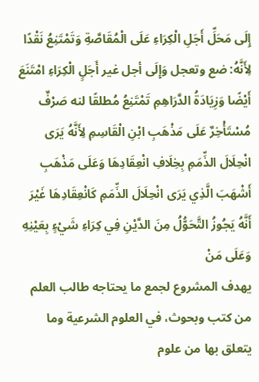إِلَى مَحَلِّ أَجَلِ الْكِرَاءِ عَلَى الْمُقَاصَّةِ وَتَمْتَنِعُ نَقْدًا لِأَنَّهُ: ضع وتعجل وَإِلَى أجل غير أَجَلٍ الْكِرَاءِ امْتَنَعَ أَيْضًا وَزِيَادَةُ الدَّرَاهِمِ تَمْتَنِعُ مُطلقًا لنه صَرْفٌ مُسْتَأْخِرٌ عَلَى مَذْهَبِ ابْنِ الْقَاسِمِ لِأَنَّهُ يَرَى انْحِلَالَ الذِّمَمِ بِخِلَافِ انْعِقَادِهَا وَعَلَى مَذْهَبِ أَشْهَبَ الَّذِي يَرَى انْحِلَالَ الذِّمَمِ كَانْعِقَادِهَا غَيْرَ أَنَّهُ يَجُوزُ التَّحَوُّلُ مِنَ الدَّيْنِ فِي كِرَاءِ شَيْءٍ بِعَيْنِهِ وَعَلَى مَنْ
يهدف المشروع لجمع ما يحتاجه طالب العلم من كتب وبحوث، في العلوم الشرعية وما يتعلق بها من علوم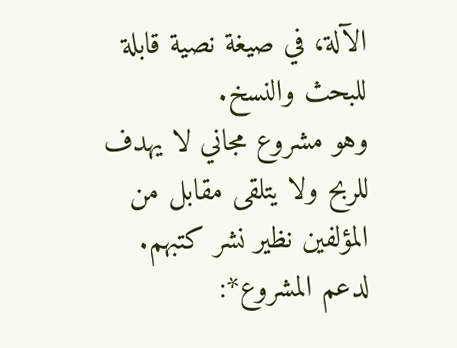الآلة، في صيغة نصية قابلة للبحث والنسخ.
وهو مشروع مجاني لا يهدف للربح ولا يتلقى مقابل من المؤلفين نظير نشر كتبهم.
لدعم المشروع*: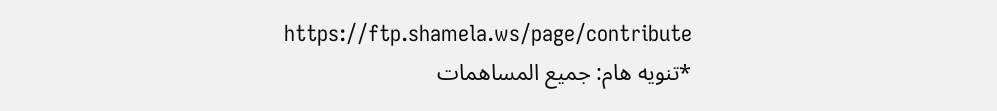https://ftp.shamela.ws/page/contribute
*تنويه هام: جميع المساهمات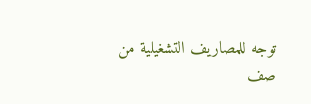توجه للمصاريف التشغيلية من صف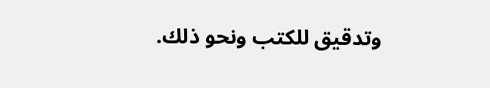وتدقيق للكتب ونحو ذلك.